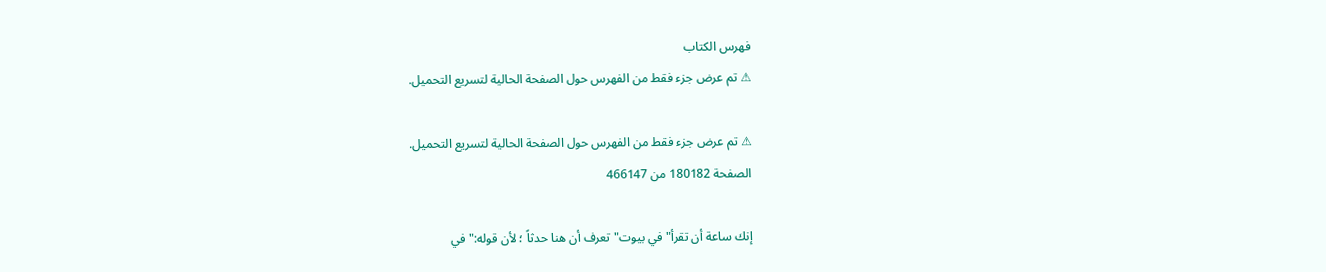فهرس الكتاب
⚠ تم عرض جزء فقط من الفهرس حول الصفحة الحالية لتسريع التحميل.

⚠ تم عرض جزء فقط من الفهرس حول الصفحة الحالية لتسريع التحميل.
الصفحة 180182 من 466147

إنك ساعة أن تقرأ"في بيوت"تعرف أن هنا حدثاً ؛ لأن قوله:"في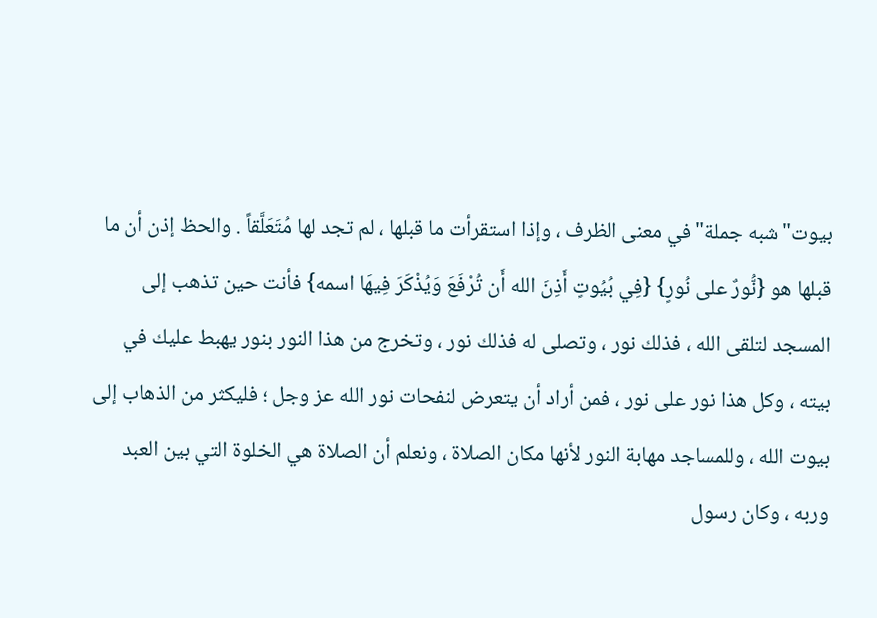بيوت"شبه جملة"في معنى الظرف ، وإذا استقرأت ما قبلها ، لم تجد لها مُتَعَلَّقاً . والحظ إذن أن ما قبلها هو {نُّورٌ على نُورٍ} {فِي بُيُوتٍ أَذِنَ الله أَن تُرْفَعَ وَيُذْكَرَ فِيهَا اسمه} فأنت حين تذهب إلى المسجد لتلقى الله ، فذلك نور ، وتصلى له فذلك نور ، وتخرج من هذا النور بنور يهبط عليك في بيته ، وكل هذا نور على نور ، فمن أراد أن يتعرض لنفحات نور الله عز وجل ؛ فليكثر من الذهاب إلى بيوت الله ، وللمساجد مهابة النور لأنها مكان الصلاة ، ونعلم أن الصلاة هي الخلوة التي بين العبد وربه ، وكان رسول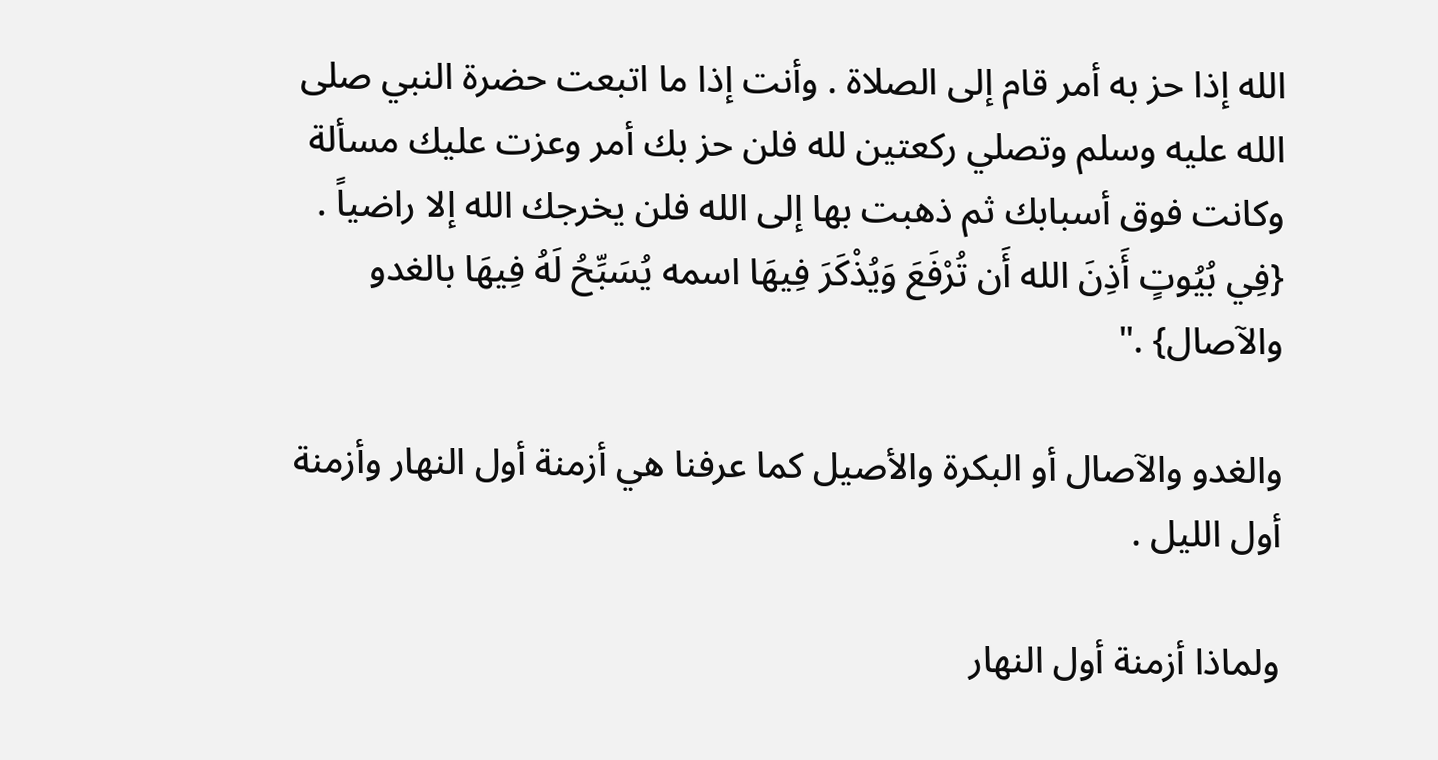الله إذا حز به أمر قام إلى الصلاة . وأنت إذا ما اتبعت حضرة النبي صلى الله عليه وسلم وتصلي ركعتين لله فلن حز بك أمر وعزت عليك مسألة وكانت فوق أسبابك ثم ذهبت بها إلى الله فلن يخرجك الله إلا راضياً . {فِي بُيُوتٍ أَذِنَ الله أَن تُرْفَعَ وَيُذْكَرَ فِيهَا اسمه يُسَبِّحُ لَهُ فِيهَا بالغدو والآصال} ."

والغدو والآصال أو البكرة والأصيل كما عرفنا هي أزمنة أول النهار وأزمنة أول الليل .

ولماذا أزمنة أول النهار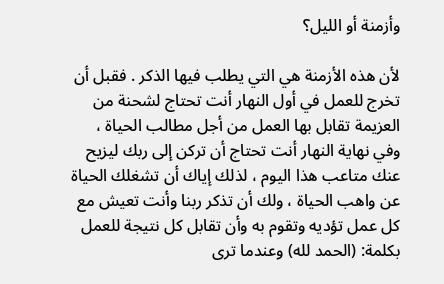وأزمنة أو الليل؟

لأن هذه الأزمنة هي التي يطلب فيها الذكر . فقبل أن تخرج للعمل في أول النهار أنت تحتاج لشحنة من العزيمة تقابل بها العمل من أجل مطالب الحياة ، وفي نهاية النهار أنت تحتاج أن تركن إلى ربك ليزيح عنك متاعب هذا اليوم ، لذلك إياك أن تشغلك الحياة عن واهب الحياة ، ولك أن تذكر ربنا وأنت تعيش مع كل عمل تؤديه وتقوم به وأن تقابل كل نتيجة للعمل بكلمة: (الحمد لله) وعندما ترى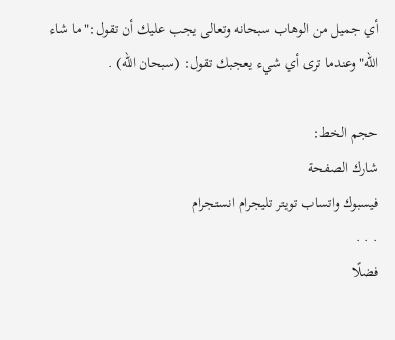أي جميل من الوهاب سبحانه وتعالى يجب عليك أن تقول:"ما شاء الله"وعندما ترى أي شيء يعجبك تقول: (سبحان الله) .

حجم الخط:
شارك الصفحة
فيسبوك واتساب تويتر تليجرام انستجرام
. . .
فضلًا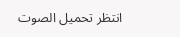انتظر تحميل الصوت